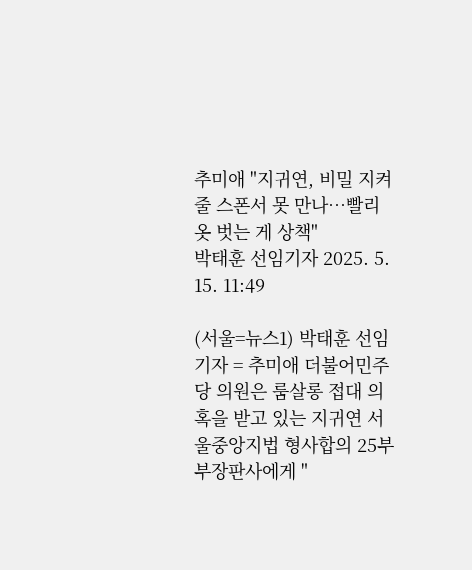추미애 "지귀연, 비밀 지켜줄 스폰서 못 만나…빨리 옷 벗는 게 상책"
박태훈 선임기자 2025. 5. 15. 11:49

(서울=뉴스1) 박태훈 선임기자 = 추미애 더불어민주당 의원은 룸살롱 접대 의혹을 받고 있는 지귀연 서울중앙지법 형사합의 25부 부장판사에게 "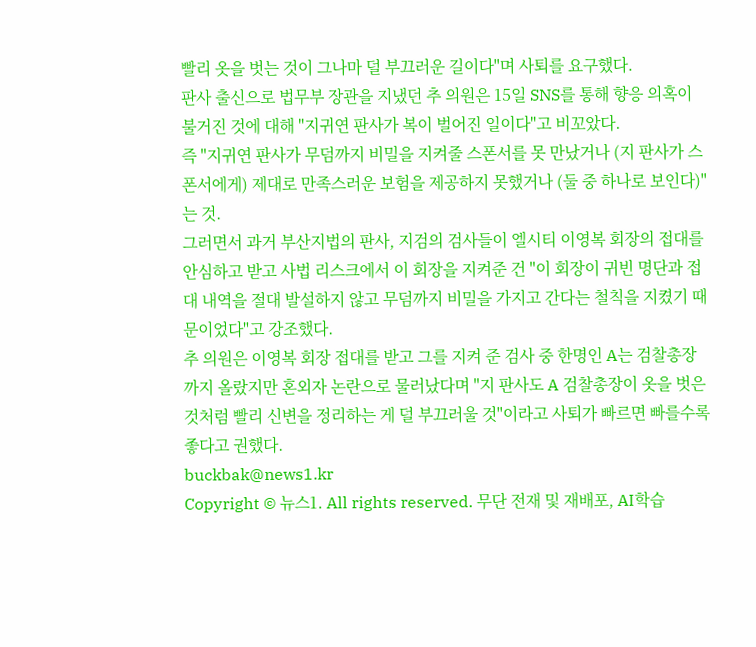빨리 옷을 벗는 것이 그나마 덜 부끄러운 길이다"며 사퇴를 요구했다.
판사 출신으로 법무부 장관을 지냈던 추 의원은 15일 SNS를 통해 향응 의혹이 불거진 것에 대해 "지귀연 판사가 복이 벌어진 일이다"고 비꼬았다.
즉 "지귀연 판사가 무덤까지 비밀을 지켜줄 스폰서를 못 만났거나 (지 판사가 스폰서에게) 제대로 만족스러운 보험을 제공하지 못했거나 (둘 중 하나로 보인다)"는 것.
그러면서 과거 부산지법의 판사, 지검의 검사들이 엘시티 이영복 회장의 접대를 안심하고 받고 사법 리스크에서 이 회장을 지켜준 건 "이 회장이 귀빈 명단과 접대 내역을 절대 발설하지 않고 무덤까지 비밀을 가지고 간다는 철칙을 지켰기 때문이었다"고 강조했다.
추 의원은 이영복 회장 접대를 받고 그를 지켜 준 검사 중 한명인 A는 검찰총장까지 올랐지만 혼외자 논란으로 물러났다며 "지 판사도 A 검찰총장이 옷을 벗은 것처럼 빨리 신변을 정리하는 게 덜 부끄러울 것"이라고 사퇴가 빠르면 빠를수록 좋다고 권했다.
buckbak@news1.kr
Copyright © 뉴스1. All rights reserved. 무단 전재 및 재배포, AI학습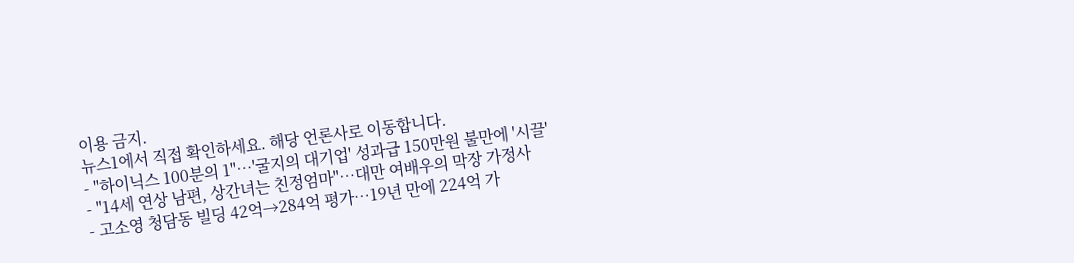이용 금지.
뉴스1에서 직접 확인하세요. 해당 언론사로 이동합니다.
- "하이닉스 100분의 1"…'굴지의 대기업' 성과급 150만원 불만에 '시끌'
- "14세 연상 남편, 상간녀는 친정엄마"…대만 여배우의 막장 가정사
- 고소영 청담동 빌딩 42억→284억 평가…19년 만에 224억 가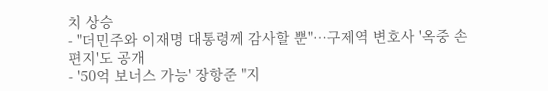치 상승
- "더민주와 이재명 대통령께 감사할 뿐"…구제역 변호사 '옥중 손편지'도 공개
- '50억 보너스 가능' 장항준 "지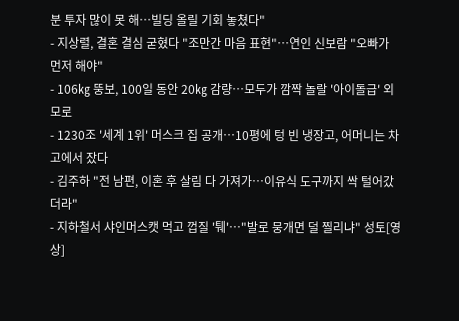분 투자 많이 못 해…빌딩 올릴 기회 놓쳤다"
- 지상렬, 결혼 결심 굳혔다 "조만간 마음 표현"…연인 신보람 "오빠가 먼저 해야"
- 106㎏ 뚱보, 100일 동안 20㎏ 감량…모두가 깜짝 놀랄 '아이돌급' 외모로
- 1230조 '세계 1위' 머스크 집 공개…10평에 텅 빈 냉장고, 어머니는 차고에서 잤다
- 김주하 "전 남편, 이혼 후 살림 다 가져가…이유식 도구까지 싹 털어갔더라"
- 지하철서 샤인머스캣 먹고 껍질 '퉤'…"발로 뭉개면 덜 찔리냐" 성토[영상]